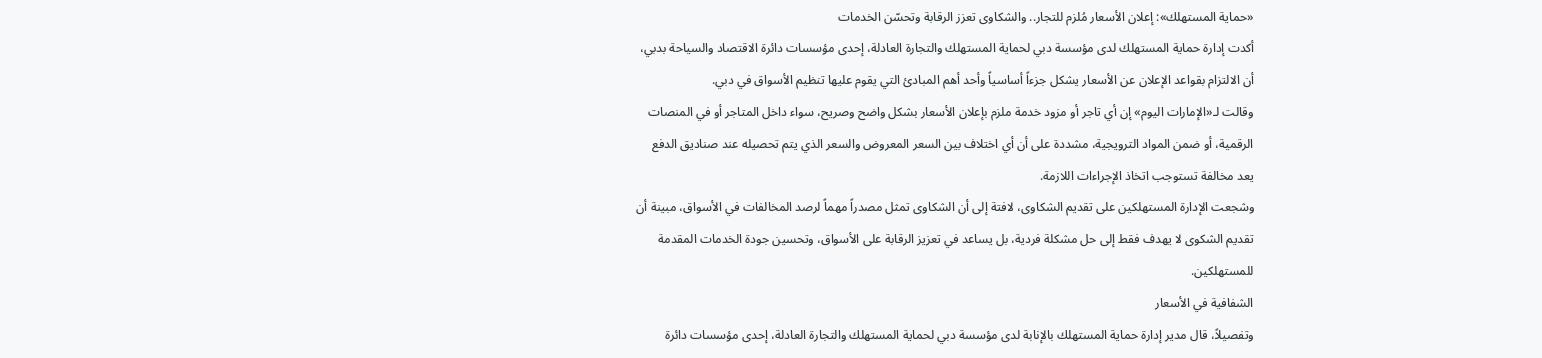«حماية المستهلك»: إعلان الأسعار مُلزم للتجار.. والشكاوى تعزز الرقابة وتحسّن الخدمات
أكدت إدارة حماية المستهلك لدى مؤسسة دبي لحماية المستهلك والتجارة العادلة، إحدى مؤسسات دائرة الاقتصاد والسياحة بدبي، أن الالتزام بقواعد الإعلان عن الأسعار يشكل جزءاً أساسياً وأحد أهم المبادئ التي يقوم عليها تنظيم الأسواق في دبي.
وقالت لـ«الإمارات اليوم» إن أي تاجر أو مزود خدمة ملزم بإعلان الأسعار بشكل واضح وصريح، سواء داخل المتاجر أو في المنصات الرقمية، أو ضمن المواد الترويجية، مشددة على أن أي اختلاف بين السعر المعروض والسعر الذي يتم تحصيله عند صناديق الدفع يعد مخالفة تستوجب اتخاذ الإجراءات اللازمة.
وشجعت الإدارة المستهلكين على تقديم الشكاوى، لافتة إلى أن الشكاوى تمثل مصدراً مهماً لرصد المخالفات في الأسواق، مبينة أن تقديم الشكوى لا يهدف فقط إلى حل مشكلة فردية، بل يساعد في تعزيز الرقابة على الأسواق، وتحسين جودة الخدمات المقدمة للمستهلكين.
الشفافية في الأسعار
وتفصيلاً، قال مدير إدارة حماية المستهلك بالإنابة لدى مؤسسة دبي لحماية المستهلك والتجارة العادلة، إحدى مؤسسات دائرة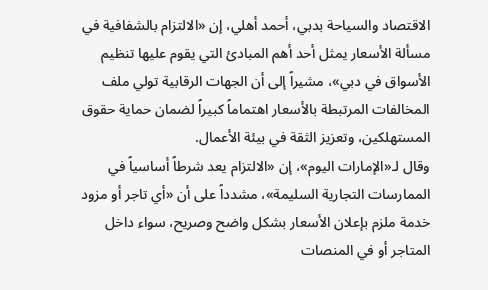الاقتصاد والسياحة بدبي، أحمد أهلي، إن «الالتزام بالشفافية في مسألة الأسعار يمثل أحد أهم المبادئ التي يقوم عليها تنظيم الأسواق في دبي»، مشيراً إلى أن الجهات الرقابية تولي ملف المخالفات المرتبطة بالأسعار اهتماماً كبيراً لضمان حماية حقوق المستهلكين، وتعزيز الثقة في بيئة الأعمال.
وقال لـ«الإمارات اليوم»، إن «الالتزام يعد شرطاً أساسياً في الممارسات التجارية السليمة»، مشدداً على أن «أي تاجر أو مزود خدمة ملزم بإعلان الأسعار بشكل واضح وصريح، سواء داخل المتاجر أو في المنصات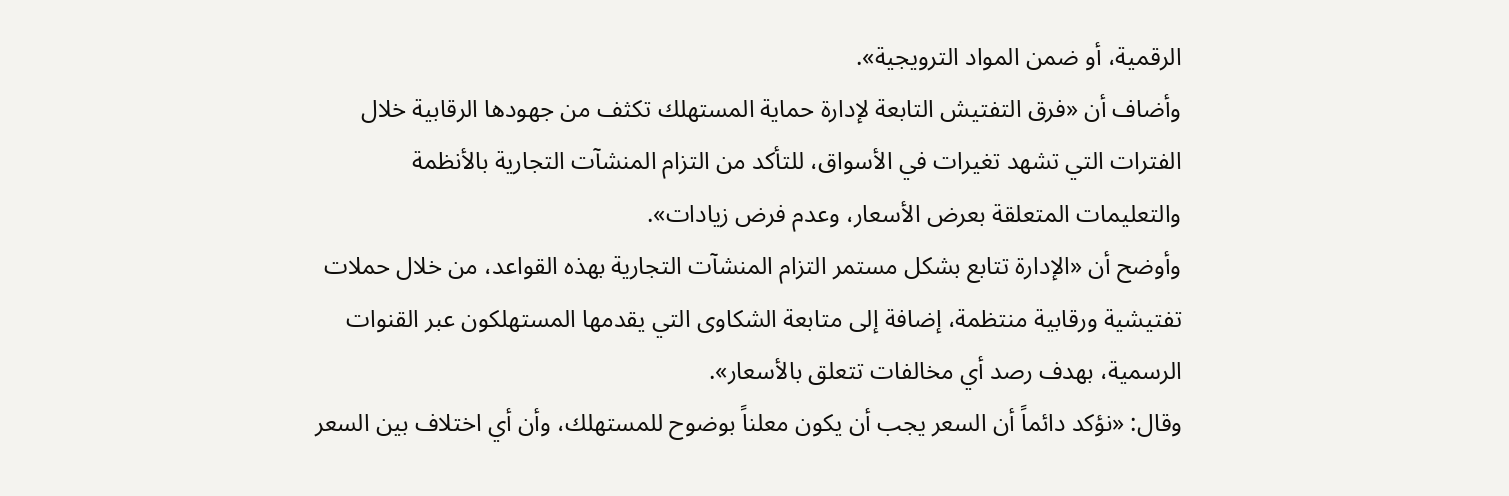الرقمية، أو ضمن المواد الترويجية».
وأضاف أن «فرق التفتيش التابعة لإدارة حماية المستهلك تكثف من جهودها الرقابية خلال الفترات التي تشهد تغيرات في الأسواق، للتأكد من التزام المنشآت التجارية بالأنظمة والتعليمات المتعلقة بعرض الأسعار، وعدم فرض زيادات».
وأوضح أن «الإدارة تتابع بشكل مستمر التزام المنشآت التجارية بهذه القواعد، من خلال حملات تفتيشية ورقابية منتظمة، إضافة إلى متابعة الشكاوى التي يقدمها المستهلكون عبر القنوات الرسمية، بهدف رصد أي مخالفات تتعلق بالأسعار».
وقال: «نؤكد دائماً أن السعر يجب أن يكون معلناً بوضوح للمستهلك، وأن أي اختلاف بين السعر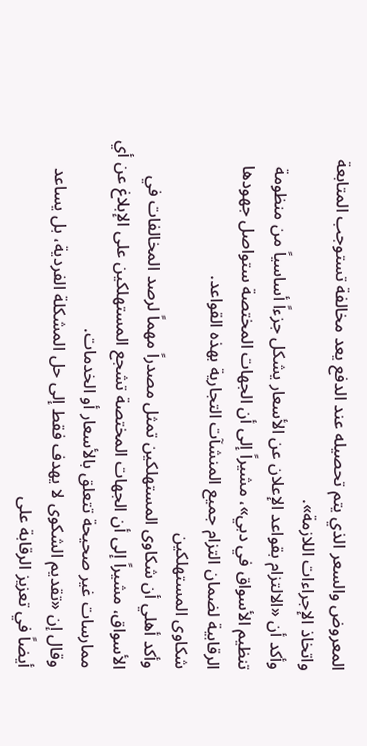المعروض والسعر الذي يتم تحصيله عند الدفع يعد مخالفة تستوجب المتابعة واتخاذ الإجراءات اللازمة».
وأكد أن «الالتزام بقواعد الإعلان عن الأسعار يشكل جزءاً أساسياً من منظومة تنظيم الأسواق في دبي»، مشيراً إلى أن الجهات المختصة ستواصل جهودها الرقابية لضمان التزام جميع المنشآت التجارية بهذه القواعد.
شكاوى المستهلكين
وأكد أهلي أن شكاوى المستهلكين تمثل مصدراً مهماً لرصد المخالفات في الأسواق، مشيراً إلى أن الجهات المختصة تشجع المستهلكين على الإبلاغ عن أي ممارسات غير صحيحة تتعلق بالأسعار أو الخدمات.
وقال إن «تقديم الشكوى لا يهدف فقط إلى حل المشكلة الفردية، بل يساعد أيضاً في تعزيز الرقابة على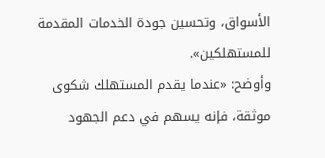الأسواق، وتحسين جودة الخدمات المقدمة للمستهلكين».
وأوضح: «عندما يقدم المستهلك شكوى موثقة، فإنه يسهم في دعم الجهود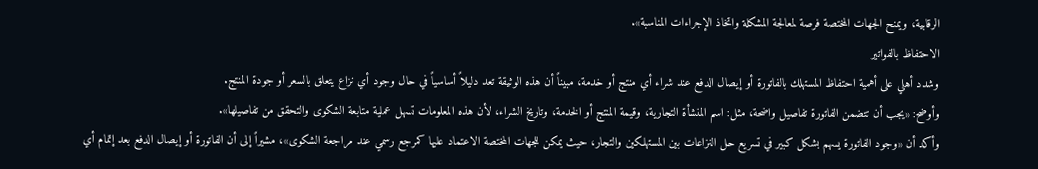الرقابية، ويمنح الجهات المختصة فرصة لمعالجة المشكلة واتخاذ الإجراءات المناسبة».
الاحتفاظ بالفواتير
وشدد أهلي على أهمية احتفاظ المستهلك بالفاتورة أو إيصال الدفع عند شراء أي منتج أو خدمة، مبيناً أن هذه الوثيقة تعد دليلاً أساسياً في حال وجود أي نزاع يتعلق بالسعر أو جودة المنتج.
وأوضح: «يجب أن تتضمن الفاتورة تفاصيل واضحة، مثل: اسم المنشأة التجارية، وقيمة المنتج أو الخدمة، وتاريخ الشراء، لأن هذه المعلومات تسهل عملية متابعة الشكوى والتحقق من تفاصيلها».
وأكد أن «وجود الفاتورة يسهم بشكل كبير في تسريع حل النزاعات بين المستهلكين والتجار، حيث يمكن للجهات المختصة الاعتماد عليها كمرجع رسمي عند مراجعة الشكوى»، مشيراً إلى أن الفاتورة أو إيصال الدفع بعد إتمام أي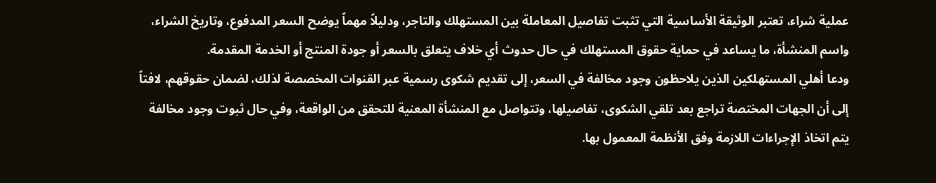عملية شراء، تعتبر الوثيقة الأساسية التي تثبت تفاصيل المعاملة بين المستهلك والتاجر، ودليلاً مهماً يوضح السعر المدفوع، وتاريخ الشراء، واسم المنشأة، ما يساعد في حماية حقوق المستهلك في حال حدوث أي خلاف يتعلق بالسعر أو جودة المنتج أو الخدمة المقدمة.
ودعا أهلي المستهلكين الذين يلاحظون وجود مخالفة في السعر، إلى تقديم شكوى رسمية عبر القنوات المخصصة لذلك، لضمان حقوقهم، لافتاً إلى أن الجهات المختصة تراجع بعد تلقي الشكوى، تفاصيلها، وتتواصل مع المنشأة المعنية للتحقق من الواقعة، وفي حال ثبوت وجود مخالفة يتم اتخاذ الإجراءات اللازمة وفق الأنظمة المعمول بها.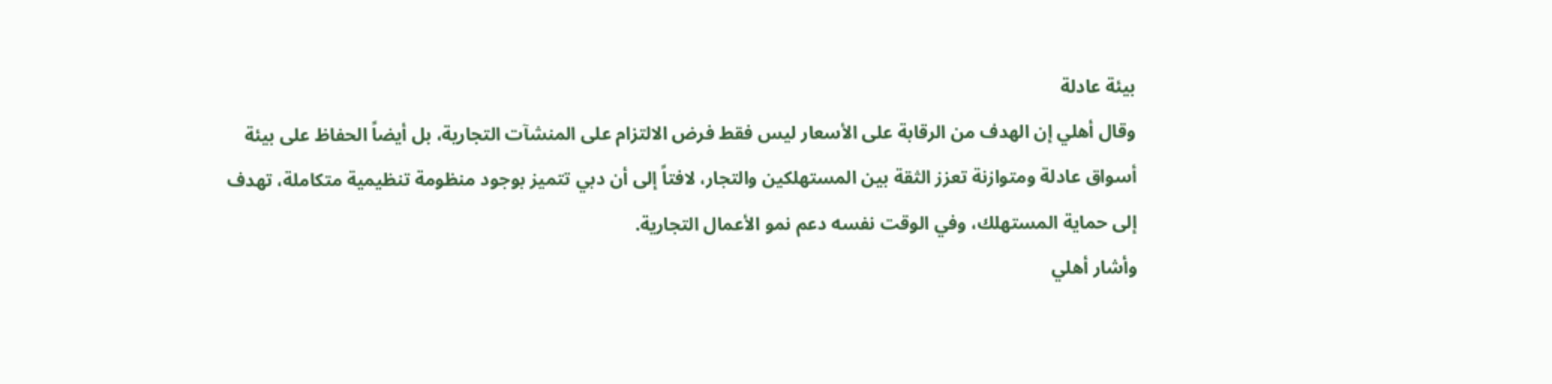بيئة عادلة
وقال أهلي إن الهدف من الرقابة على الأسعار ليس فقط فرض الالتزام على المنشآت التجارية، بل أيضاً الحفاظ على بيئة أسواق عادلة ومتوازنة تعزز الثقة بين المستهلكين والتجار، لافتاً إلى أن دبي تتميز بوجود منظومة تنظيمية متكاملة، تهدف إلى حماية المستهلك، وفي الوقت نفسه دعم نمو الأعمال التجارية.
وأشار أهلي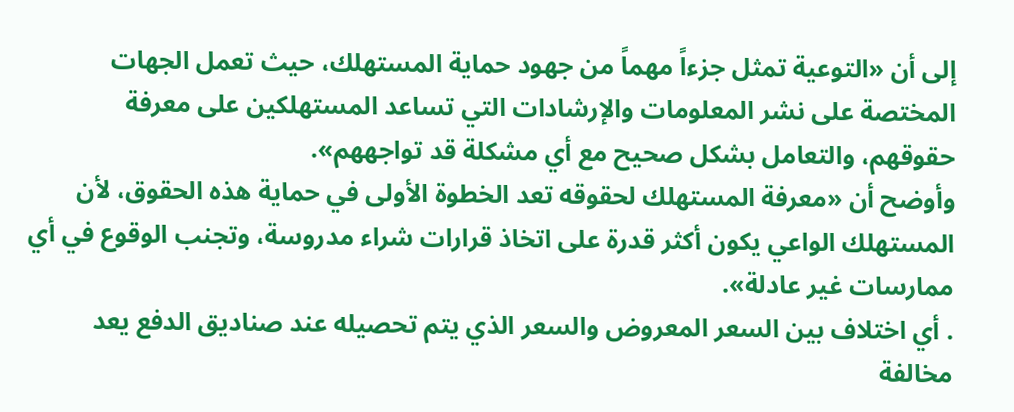إلى أن «التوعية تمثل جزءاً مهماً من جهود حماية المستهلك، حيث تعمل الجهات المختصة على نشر المعلومات والإرشادات التي تساعد المستهلكين على معرفة حقوقهم، والتعامل بشكل صحيح مع أي مشكلة قد تواجههم».
وأوضح أن «معرفة المستهلك لحقوقه تعد الخطوة الأولى في حماية هذه الحقوق، لأن المستهلك الواعي يكون أكثر قدرة على اتخاذ قرارات شراء مدروسة، وتجنب الوقوع في أي ممارسات غير عادلة».
. أي اختلاف بين السعر المعروض والسعر الذي يتم تحصيله عند صناديق الدفع يعد مخالفة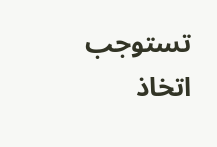تستوجب اتخاذ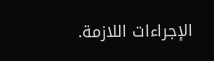الإجراءات اللازمة.